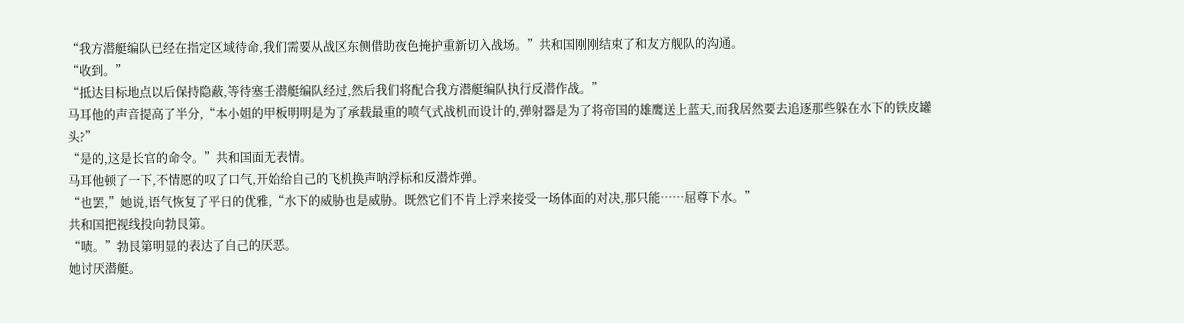“我方潜艇编队已经在指定区域待命,我们需要从战区东侧借助夜色掩护重新切入战场。”共和国刚刚结束了和友方舰队的沟通。
“收到。”
“抵达目标地点以后保持隐蔽,等待塞壬潜艇编队经过,然后我们将配合我方潜艇编队执行反潜作战。”
马耳他的声音提高了半分,“本小姐的甲板明明是为了承载最重的喷气式战机而设计的,弹射器是为了将帝国的雄鹰送上蓝天,而我居然要去追逐那些躲在水下的铁皮罐头?”
“是的,这是长官的命令。”共和国面无表情。
马耳他顿了一下,不情愿的叹了口气,开始给自己的飞机换声呐浮标和反潜炸弹。
“也罢,”她说,语气恢复了平日的优雅,“水下的威胁也是威胁。既然它们不肯上浮来接受一场体面的对决,那只能……屈尊下水。”
共和国把视线投向勃艮第。
“啧。”勃艮第明显的表达了自己的厌恶。
她讨厌潜艇。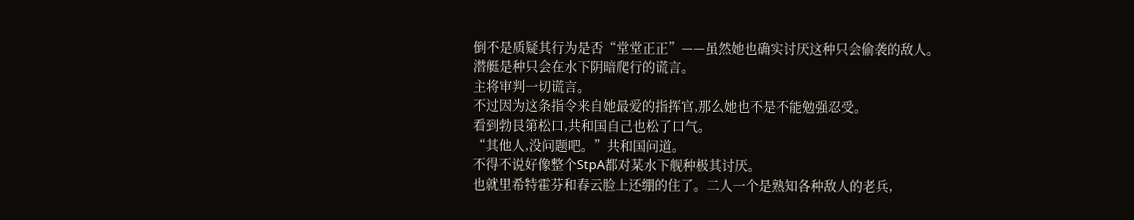倒不是质疑其行为是否“堂堂正正”——虽然她也确实讨厌这种只会偷袭的敌人。
潜艇是种只会在水下阴暗爬行的谎言。
主将审判一切谎言。
不过因为这条指令来自她最爱的指挥官,那么她也不是不能勉强忍受。
看到勃艮第松口,共和国自己也松了口气。
“其他人,没问题吧。”共和国问道。
不得不说好像整个StpA都对某水下舰种极其讨厌。
也就里希特霍芬和春云脸上还绷的住了。二人一个是熟知各种敌人的老兵,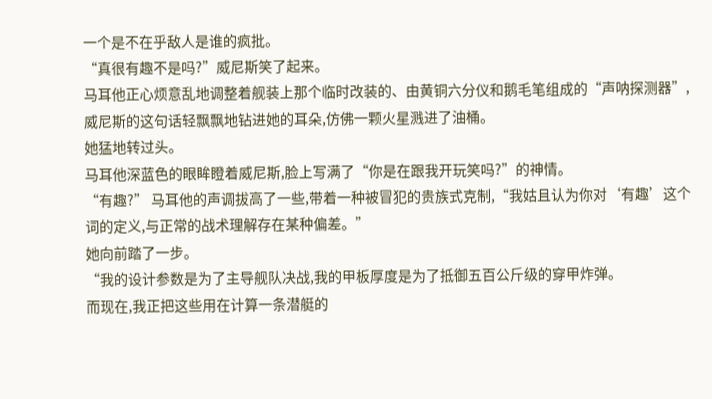一个是不在乎敌人是谁的疯批。
“真很有趣不是吗?”威尼斯笑了起来。
马耳他正心烦意乱地调整着舰装上那个临时改装的、由黄铜六分仪和鹅毛笔组成的“声呐探测器”,威尼斯的这句话轻飘飘地钻进她的耳朵,仿佛一颗火星溅进了油桶。
她猛地转过头。
马耳他深蓝色的眼眸瞪着威尼斯,脸上写满了“你是在跟我开玩笑吗?”的神情。
“有趣?” 马耳他的声调拔高了一些,带着一种被冒犯的贵族式克制,“我姑且认为你对‘有趣’这个词的定义,与正常的战术理解存在某种偏差。”
她向前踏了一步。
“我的设计参数是为了主导舰队决战,我的甲板厚度是为了抵御五百公斤级的穿甲炸弹。
而现在,我正把这些用在计算一条潜艇的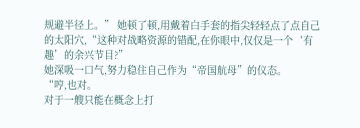规避半径上。” 她顿了顿,用戴着白手套的指尖轻轻点了点自己的太阳穴,“这种对战略资源的错配,在你眼中,仅仅是一个‘有趣’的余兴节目?”
她深吸一口气,努力稳住自己作为“帝国航母”的仪态。
“哼,也对。
对于一艘只能在概念上打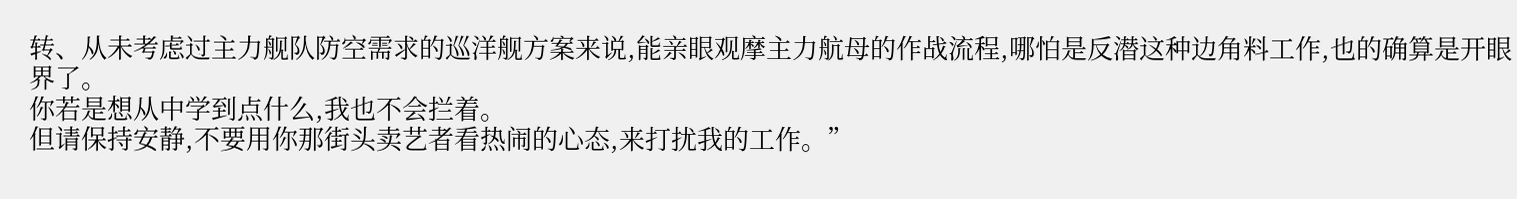转、从未考虑过主力舰队防空需求的巡洋舰方案来说,能亲眼观摩主力航母的作战流程,哪怕是反潜这种边角料工作,也的确算是开眼界了。
你若是想从中学到点什么,我也不会拦着。
但请保持安静,不要用你那街头卖艺者看热闹的心态,来打扰我的工作。”